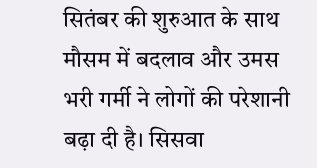सितंबर की शुरुआत के साथ मौसम में बदलाव और उमस भरी गर्मी ने लोगों की परेशानी बढ़ा दी है। सिसवा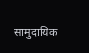सामुदायिक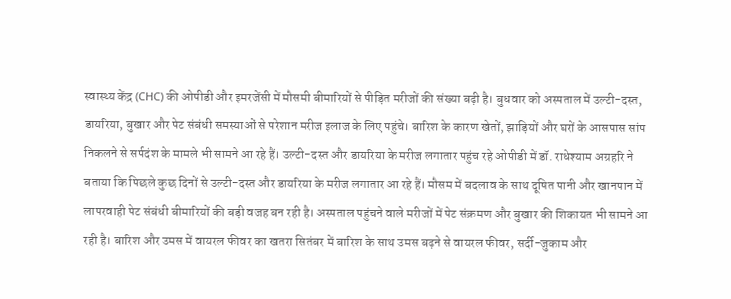स्वास्थ्य केंद्र (CHC) की ओपीडी और इमरजेंसी में मौसमी बीमारियों से पीड़ित मरीजों की संख्या बढ़ी है। बुधवार को अस्पताल में उल्टी-दस्त, डायरिया, बुखार और पेट संबंधी समस्याओं से परेशान मरीज इलाज के लिए पहुंचे। बारिश के कारण खेतों, झाड़ियों और घरों के आसपास सांप निकलने से सर्पदंश के मामले भी सामने आ रहे हैं। उल्टी-दस्त और डायरिया के मरीज लगातार पहुंच रहे ओपीडी में डॉ. राधेश्याम अग्रहरि ने बताया कि पिछले कुछ दिनों से उल्टी-दस्त और डायरिया के मरीज लगातार आ रहे हैं। मौसम में बदलाव के साथ दूषित पानी और खानपान में लापरवाही पेट संबंधी बीमारियों की बड़ी वजह बन रही है। अस्पताल पहुंचने वाले मरीजों में पेट संक्रमण और बुखार की शिकायत भी सामने आ रही है। बारिश और उमस में वायरल फीवर का खतरा सितंबर में बारिश के साथ उमस बढ़ने से वायरल फीवर, सर्दी-जुकाम और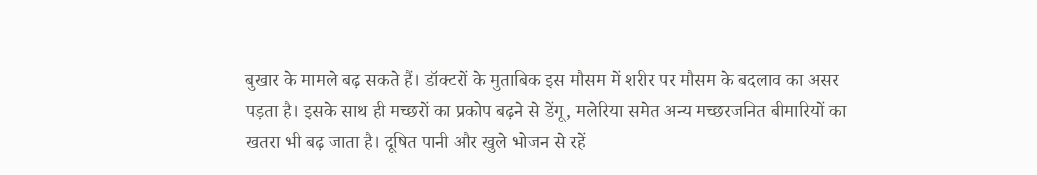बुखार के मामले बढ़ सकते हैं। डॉक्टरों के मुताबिक इस मौसम में शरीर पर मौसम के बदलाव का असर पड़ता है। इसके साथ ही मच्छरों का प्रकोप बढ़ने से डेंगू, मलेरिया समेत अन्य मच्छरजनित बीमारियों का खतरा भी बढ़ जाता है। दूषित पानी और खुले भोजन से रहें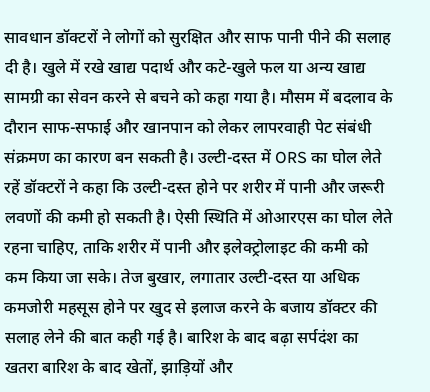सावधान डॉक्टरों ने लोगों को सुरक्षित और साफ पानी पीने की सलाह दी है। खुले में रखे खाद्य पदार्थ और कटे-खुले फल या अन्य खाद्य सामग्री का सेवन करने से बचने को कहा गया है। मौसम में बदलाव के दौरान साफ-सफाई और खानपान को लेकर लापरवाही पेट संबंधी संक्रमण का कारण बन सकती है। उल्टी-दस्त में ORS का घोल लेते रहें डॉक्टरों ने कहा कि उल्टी-दस्त होने पर शरीर में पानी और जरूरी लवणों की कमी हो सकती है। ऐसी स्थिति में ओआरएस का घोल लेते रहना चाहिए, ताकि शरीर में पानी और इलेक्ट्रोलाइट की कमी को कम किया जा सके। तेज बुखार, लगातार उल्टी-दस्त या अधिक कमजोरी महसूस होने पर खुद से इलाज करने के बजाय डॉक्टर की सलाह लेने की बात कही गई है। बारिश के बाद बढ़ा सर्पदंश का खतरा बारिश के बाद खेतों, झाड़ियों और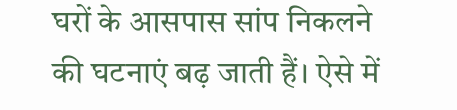घरों के आसपास सांप निकलने की घटनाएं बढ़ जाती हैं। ऐसे में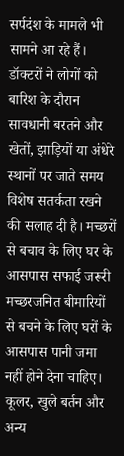सर्पदंश के मामले भी सामने आ रहे हैं। डॉक्टरों ने लोगों को बारिश के दौरान सावधानी बरतने और खेतों, झाड़ियों या अंधेरे स्थानों पर जाते समय विशेष सतर्कता रखने की सलाह दी है। मच्छरों से बचाव के लिए घर के आसपास सफाई जरूरी मच्छरजनित बीमारियों से बचने के लिए घरों के आसपास पानी जमा नहीं होने देना चाहिए। कूलर, खुले बर्तन और अन्य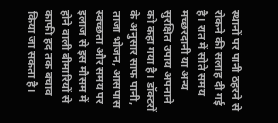स्थानों पर पानी ठहरने से रोकने की सलाह दी गई है। रात में सोते समय मच्छरदानी या अन्य सुरक्षित उपाय अपनाने को कहा गया है। डॉक्टरों के अनुसार साफ पानी, ताजा भोजन, आसपास स्वच्छता और समय पर इलाज से इस मौसम में होने वाली बीमारियों से काफी हद तक बचाव किया जा सकता है।